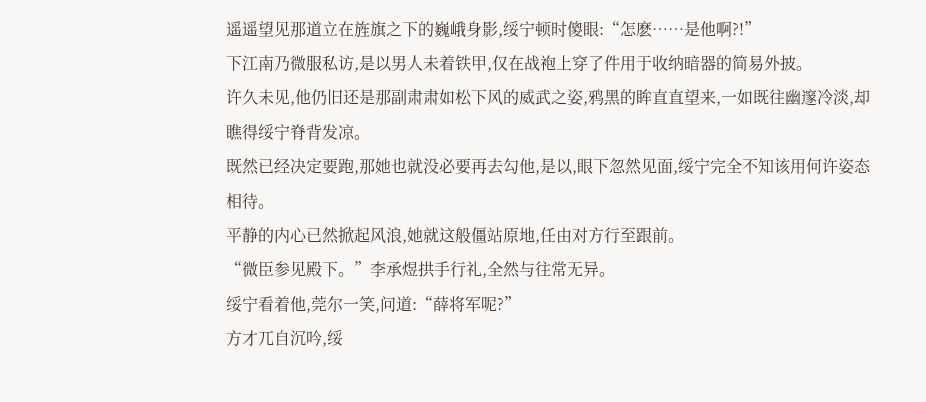遥遥望见那道立在旌旗之下的巍峨身影,绥宁顿时傻眼:“怎麽……是他啊?!”
下江南乃微服私访,是以男人未着铁甲,仅在战袍上穿了件用于收纳暗器的简易外披。
许久未见,他仍旧还是那副肃肃如松下风的威武之姿,鸦黑的眸直直望来,一如既往幽邃冷淡,却瞧得绥宁脊背发凉。
既然已经决定要跑,那她也就没必要再去勾他,是以,眼下忽然见面,绥宁完全不知该用何许姿态相待。
平静的内心已然掀起风浪,她就这般僵站原地,任由对方行至跟前。
“微臣参见殿下。”李承煜拱手行礼,全然与往常无异。
绥宁看着他,莞尔一笑,问道:“薛将军呢?”
方才兀自沉吟,绥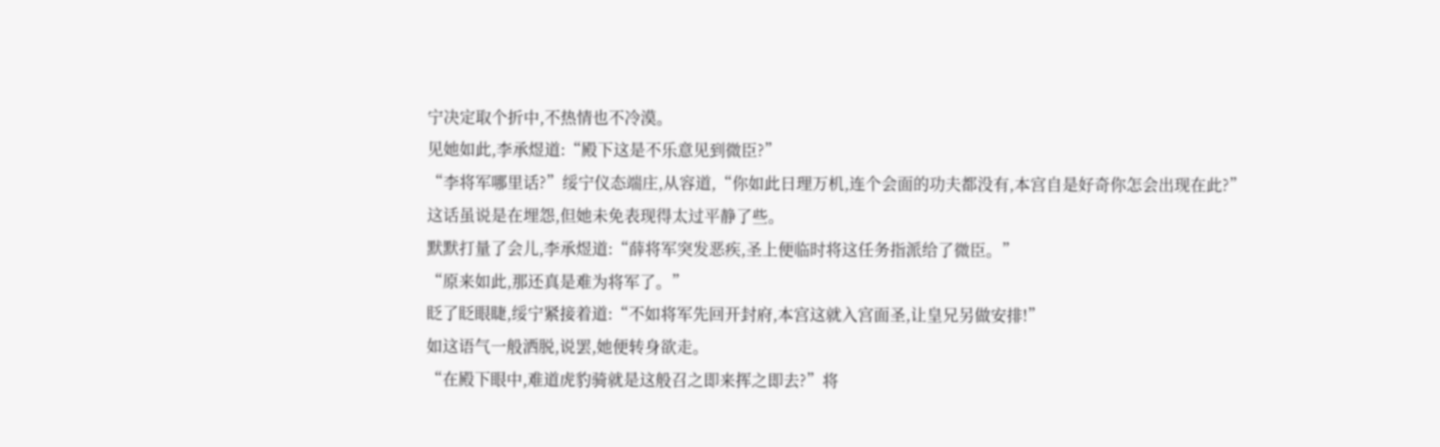宁决定取个折中,不热情也不冷漠。
见她如此,李承煜道:“殿下这是不乐意见到微臣?”
“李将军哪里话?”绥宁仪态端庄,从容道,“你如此日理万机,连个会面的功夫都没有,本宫自是好奇你怎会出现在此?”
这话虽说是在埋怨,但她未免表现得太过平静了些。
默默打量了会儿,李承煜道:“薛将军突发恶疾,圣上便临时将这任务指派给了微臣。”
“原来如此,那还真是难为将军了。”
眨了眨眼睫,绥宁紧接着道:“不如将军先回开封府,本宫这就入宫面圣,让皇兄另做安排!”
如这语气一般洒脱,说罢,她便转身欲走。
“在殿下眼中,难道虎豹骑就是这般召之即来挥之即去?”将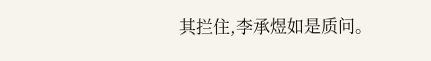其拦住,李承煜如是质问。